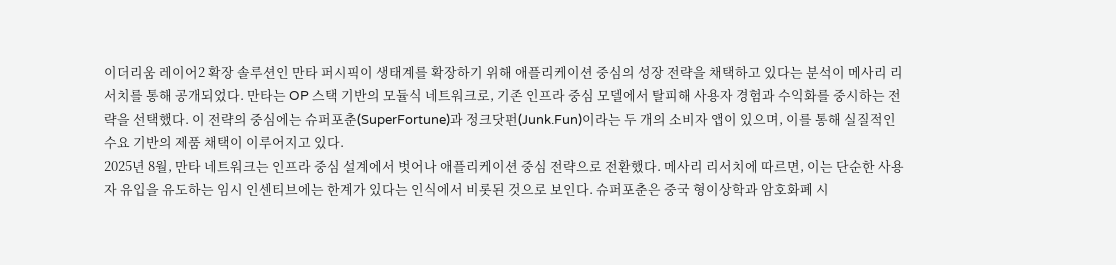이더리움 레이어2 확장 솔루션인 만타 퍼시픽이 생태계를 확장하기 위해 애플리케이션 중심의 성장 전략을 채택하고 있다는 분석이 메사리 리서치를 통해 공개되었다. 만타는 OP 스택 기반의 모듈식 네트워크로, 기존 인프라 중심 모델에서 탈피해 사용자 경험과 수익화를 중시하는 전략을 선택했다. 이 전략의 중심에는 슈퍼포춘(SuperFortune)과 정크닷펀(Junk.Fun)이라는 두 개의 소비자 앱이 있으며, 이를 통해 실질적인 수요 기반의 제품 채택이 이루어지고 있다.
2025년 8월, 만타 네트워크는 인프라 중심 설계에서 벗어나 애플리케이션 중심 전략으로 전환했다. 메사리 리서치에 따르면, 이는 단순한 사용자 유입을 유도하는 임시 인센티브에는 한계가 있다는 인식에서 비롯된 것으로 보인다. 슈퍼포춘은 중국 형이상학과 암호화폐 시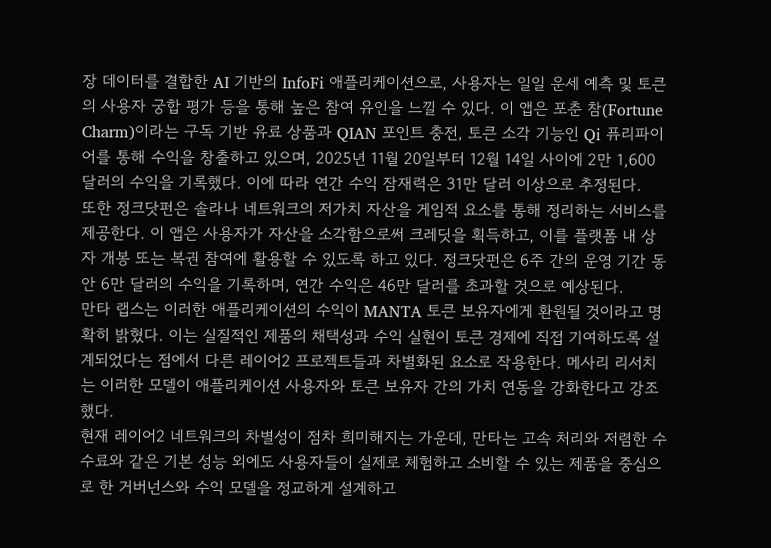장 데이터를 결합한 AI 기반의 InfoFi 애플리케이션으로, 사용자는 일일 운세 예측 및 토큰의 사용자 궁합 평가 등을 통해 높은 참여 유인을 느낄 수 있다. 이 앱은 포춘 참(Fortune Charm)이라는 구독 기반 유료 상품과 QIAN 포인트 충전, 토큰 소각 기능인 Qi 퓨리파이어를 통해 수익을 창출하고 있으며, 2025년 11월 20일부터 12월 14일 사이에 2만 1,600달러의 수익을 기록했다. 이에 따라 연간 수익 잠재력은 31만 달러 이상으로 추정된다.
또한 정크닷펀은 솔라나 네트워크의 저가치 자산을 게임적 요소를 통해 정리하는 서비스를 제공한다. 이 앱은 사용자가 자산을 소각함으로써 크레딧을 획득하고, 이를 플랫폼 내 상자 개봉 또는 복권 참여에 활용할 수 있도록 하고 있다. 정크닷펀은 6주 간의 운영 기간 동안 6만 달러의 수익을 기록하며, 연간 수익은 46만 달러를 초과할 것으로 예상된다.
만타 랩스는 이러한 애플리케이션의 수익이 MANTA 토큰 보유자에게 환원될 것이라고 명확히 밝혔다. 이는 실질적인 제품의 채택성과 수익 실현이 토큰 경제에 직접 기여하도록 설계되었다는 점에서 다른 레이어2 프로젝트들과 차별화된 요소로 작용한다. 메사리 리서치는 이러한 모델이 애플리케이션 사용자와 토큰 보유자 간의 가치 연동을 강화한다고 강조했다.
현재 레이어2 네트워크의 차별성이 점차 희미해지는 가운데, 만타는 고속 처리와 저렴한 수수료와 같은 기본 성능 외에도 사용자들이 실제로 체험하고 소비할 수 있는 제품을 중심으로 한 거버넌스와 수익 모델을 정교하게 설계하고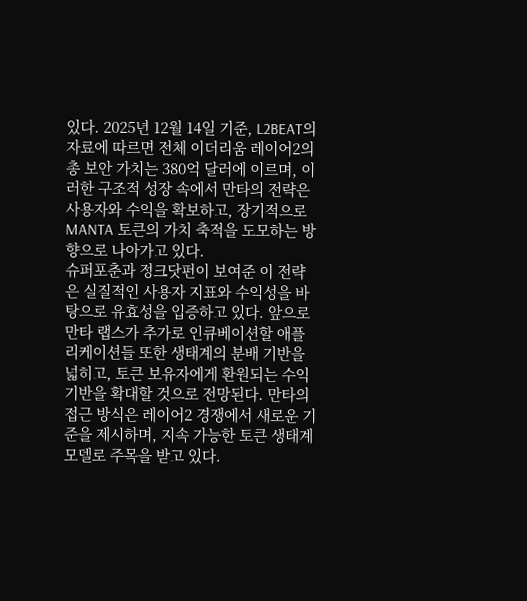있다. 2025년 12월 14일 기준, L2BEAT의 자료에 따르면 전체 이더리움 레이어2의 총 보안 가치는 380억 달러에 이르며, 이러한 구조적 성장 속에서 만타의 전략은 사용자와 수익을 확보하고, 장기적으로 MANTA 토큰의 가치 축적을 도모하는 방향으로 나아가고 있다.
슈퍼포춘과 정크닷펀이 보여준 이 전략은 실질적인 사용자 지표와 수익성을 바탕으로 유효성을 입증하고 있다. 앞으로 만타 랩스가 추가로 인큐베이션할 애플리케이션들 또한 생태계의 분배 기반을 넓히고, 토큰 보유자에게 환원되는 수익 기반을 확대할 것으로 전망된다. 만타의 접근 방식은 레이어2 경쟁에서 새로운 기준을 제시하며, 지속 가능한 토큰 생태계 모델로 주목을 받고 있다.